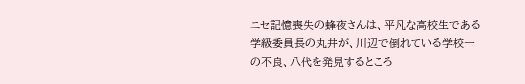ニセ記憶喪失の蜂夜さんは、平凡な高校生である学級委員長の丸井が、川辺で倒れている学校一の不良、八代を発見するところ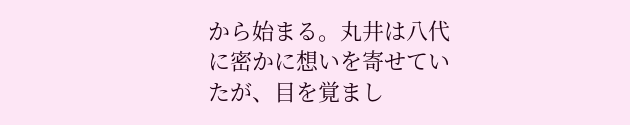から始まる。丸井は八代に密かに想いを寄せていたが、目を覚まし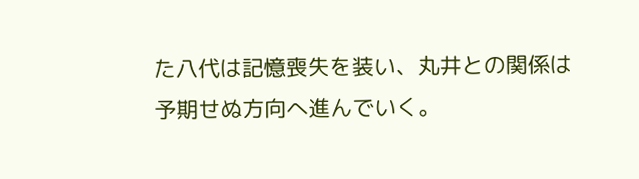た八代は記憶喪失を装い、丸井との関係は予期せぬ方向へ進んでいく。